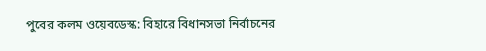পুবের কলম ওয়েবডেস্ক: বিহারে বিধানসভা নির্বাচনের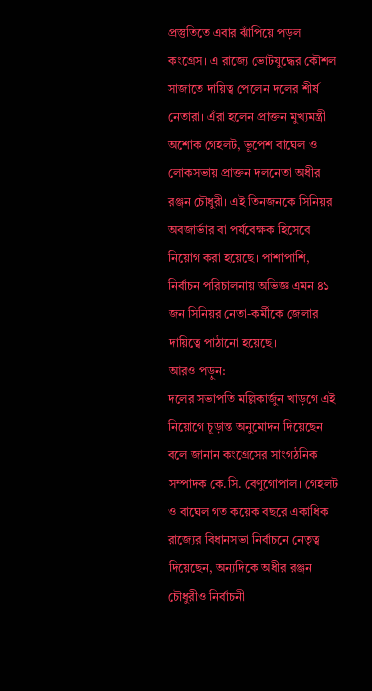প্রস্তুতিতে এবার ঝাঁপিয়ে পড়ল কংগ্রেস। এ রাজ্যে ভোটযুদ্ধের কৌশল সাজাতে দায়িত্ব পেলেন দলের শীর্ষ নেতারা। এঁরা হলেন প্রাক্তন মুখ্যমন্ত্রী অশোক গেহলট, ভূপেশ বাঘেল ও লোকসভায় প্রাক্তন দলনেতা অধীর রঞ্জন চৌধুরী। এই তিনজনকে সিনিয়র অবজার্ভার বা পর্যবেক্ষক হিসেবে নিয়োগ করা হয়েছে। পাশাপাশি, নির্বাচন পরিচালনায় অভিজ্ঞ এমন ৪১ জন সিনিয়র নেতা-কর্মীকে জেলার দায়িত্বে পাঠানো হয়েছে।
আরও পড়ুন:
দলের সভাপতি মল্লিকার্জুন খাড়গে এই নিয়োগে চূড়ান্ত অনুমোদন দিয়েছেন বলে জানান কংগ্রেসের সাংগঠনিক সম্পাদক কে.সি. বেণুগোপাল। গেহলট ও বাঘেল গত কয়েক বছরে একাধিক রাজ্যের বিধানসভা নির্বাচনে নেতৃত্ব দিয়েছেন, অন্যদিকে অধীর রঞ্জন চৌধুরীও নির্বাচনী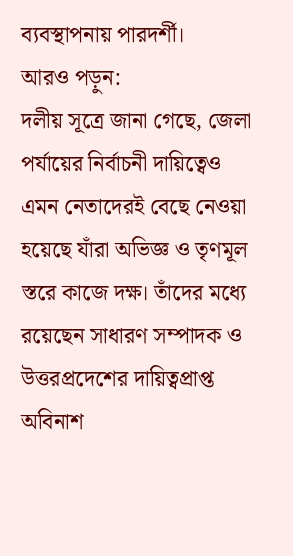ব্যবস্থাপনায় পারদর্শী।
আরও পড়ুন:
দলীয় সূত্রে জানা গেছে, জেলা পর্যায়ের নির্বাচনী দায়িত্বেও এমন নেতাদেরই বেছে নেওয়া হয়েছে যাঁরা অভিজ্ঞ ও তৃণমূল স্তরে কাজে দক্ষ। তাঁদের মধ্যে রয়েছেন সাধারণ সম্পাদক ও উত্তরপ্রদেশের দায়িত্বপ্রাপ্ত অবিনাশ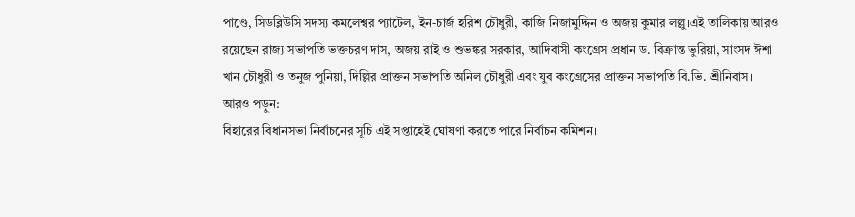পাণ্ডে, সিডব্লিউসি সদস্য কমলেশ্বর প্যাটেল, ইন-চার্জ হরিশ চৌধুরী, কাজি নিজামুদ্দিন ও অজয় কুমার লল্লু।এই তালিকায় আরও রয়েছেন রাজ্য সভাপতি ভক্তচরণ দাস, অজয় রাই ও শুভঙ্কর সরকার, আদিবাসী কংগ্রেস প্রধান ড. বিক্রান্ত ভুরিয়া, সাংসদ ঈশা খান চৌধুরী ও তনুজ পুনিয়া, দিল্লির প্রাক্তন সভাপতি অনিল চৌধুরী এবং যুব কংগ্রেসের প্রাক্তন সভাপতি বি.ভি. শ্রীনিবাস।
আরও পড়ুন:
বিহারের বিধানসভা নির্বাচনের সূচি এই সপ্তাহেই ঘোষণা করতে পারে নির্বাচন কমিশন।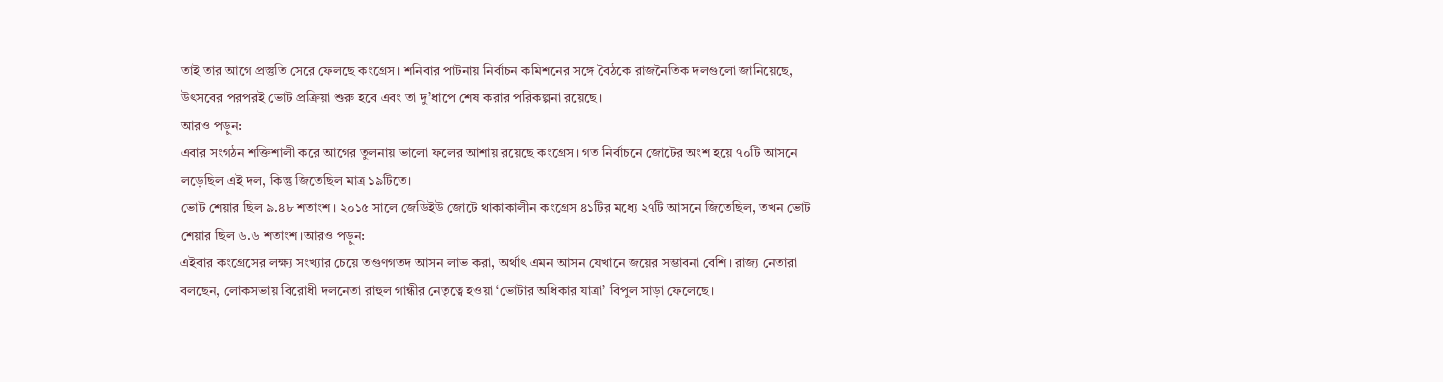তাই তার আগে প্রস্তুতি সেরে ফেলছে কংগ্রেস। শনিবার পাটনায় নির্বাচন কমিশনের সঙ্গে বৈঠকে রাজনৈতিক দলগুলো জানিয়েছে, উৎসবের পরপরই ভোট প্রক্রিয়া শুরু হবে এবং তা দু’ধাপে শেষ করার পরিকল্পনা রয়েছে।
আরও পড়ুন:
এবার সংগঠন শক্তিশালী করে আগের তুলনায় ভালো ফলের আশায় রয়েছে কংগ্রেস। গত নির্বাচনে জোটের অংশ হয়ে ৭০টি আসনে লড়েছিল এই দল, কিন্তু জিতেছিল মাত্র ১৯টিতে।
ভোট শেয়ার ছিল ৯.৪৮ শতাংশ। ২০১৫ সালে জেডিইউ জোটে থাকাকালীন কংগ্রেস ৪১টির মধ্যে ২৭টি আসনে জিতেছিল, তখন ভোট শেয়ার ছিল ৬.৬ শতাংশ।আরও পড়ুন:
এইবার কংগ্রেসের লক্ষ্য সংখ্যার চেয়ে তগুণগতদ আসন লাভ করা, অর্থাৎ এমন আসন যেখানে জয়ের সম্ভাবনা বেশি। রাজ্য নেতারা বলছেন, লোকসভায় বিরোধী দলনেতা রাহুল গান্ধীর নেতৃত্বে হওয়া ‘ভোটার অধিকার যাত্রা’ বিপুল সাড়া ফেলেছে।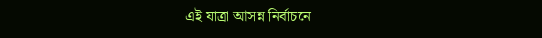এই যাত্রা আসন্ন নির্বাচনে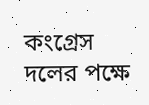কংগ্রেস দলের পক্ষে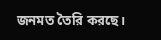জনমত তৈরি করছে।